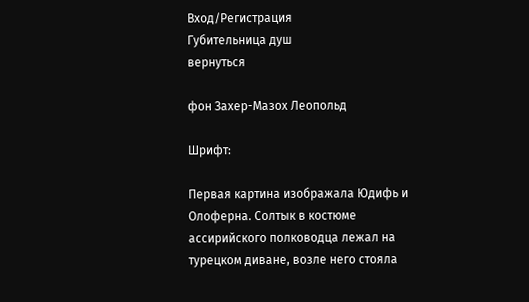Вход/Регистрация
Губительница душ
вернуться

фон Захер-Мазох Леопольд

Шрифт:

Первая картина изображала Юдифь и Олоферна. Солтык в костюме ассирийского полководца лежал на турецком диване, возле него стояла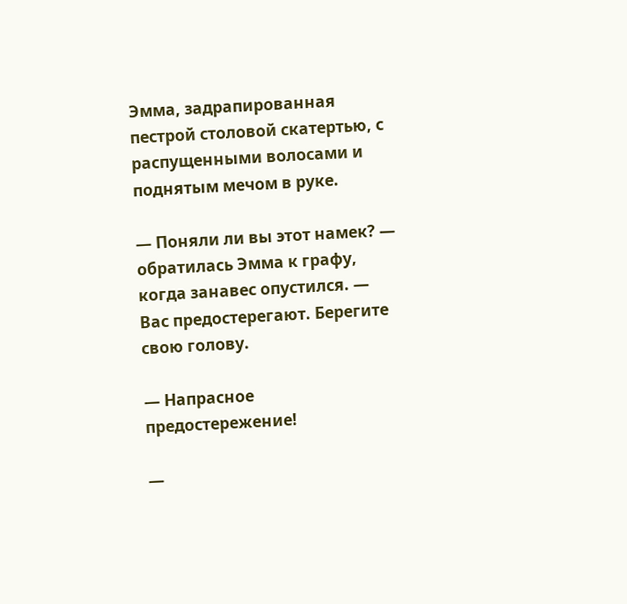Эмма, задрапированная пестрой столовой скатертью, с распущенными волосами и поднятым мечом в руке.

— Поняли ли вы этот намек? — обратилась Эмма к графу, когда занавес опустился. — Вас предостерегают. Берегите свою голову.

— Напрасное предостережение!

—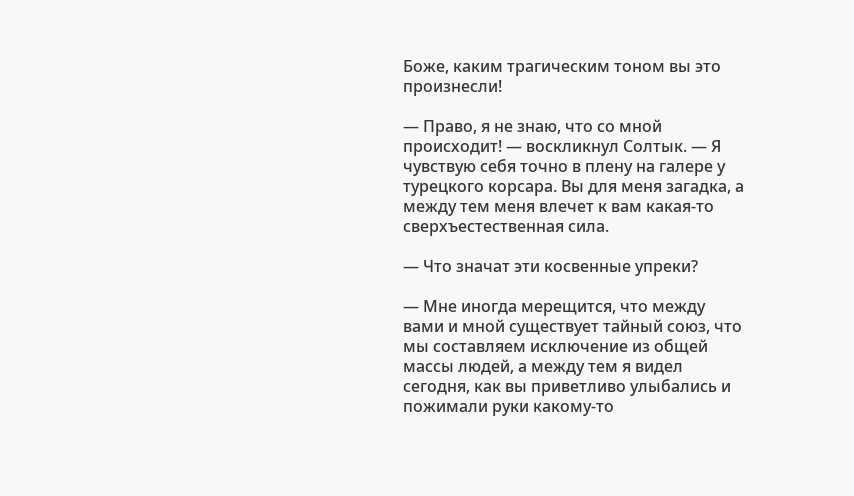Боже, каким трагическим тоном вы это произнесли!

— Право, я не знаю, что со мной происходит! — воскликнул Солтык. — Я чувствую себя точно в плену на галере у турецкого корсара. Вы для меня загадка, а между тем меня влечет к вам какая-то сверхъестественная сила.

— Что значат эти косвенные упреки?

— Мне иногда мерещится, что между вами и мной существует тайный союз, что мы составляем исключение из общей массы людей, а между тем я видел сегодня, как вы приветливо улыбались и пожимали руки какому-то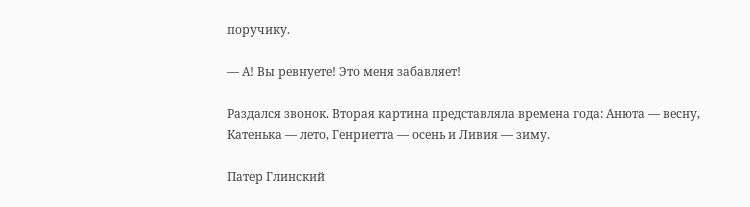поручику.

— А! Вы ревнуете! Это меня забавляет!

Раздался звонок. Вторая картина представляла времена года: Анюта — весну, Катенька — лето, Генриетта — осень и Ливия — зиму.

Патер Глинский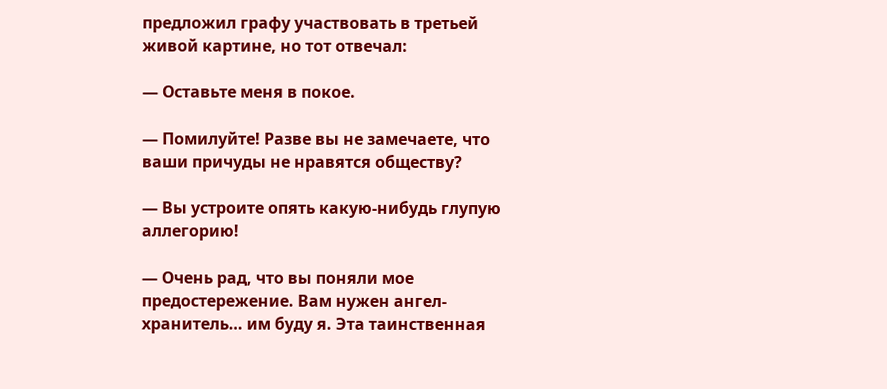предложил графу участвовать в третьей живой картине, но тот отвечал:

— Оставьте меня в покое.

— Помилуйте! Разве вы не замечаете, что ваши причуды не нравятся обществу?

— Вы устроите опять какую-нибудь глупую аллегорию!

— Очень рад, что вы поняли мое предостережение. Вам нужен ангел-хранитель… им буду я. Эта таинственная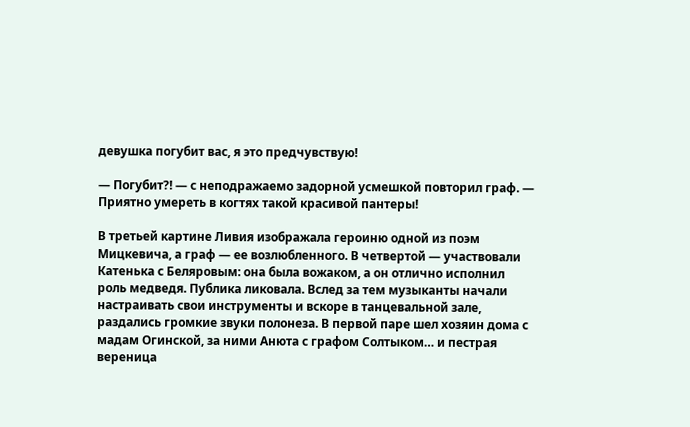девушка погубит вас, я это предчувствую!

— Погубит?! — с неподражаемо задорной усмешкой повторил граф. — Приятно умереть в когтях такой красивой пантеры!

В третьей картине Ливия изображала героиню одной из поэм Мицкевича, а граф — ее возлюбленного. В четвертой — участвовали Катенька с Беляровым: она была вожаком, а он отлично исполнил роль медведя. Публика ликовала. Вслед за тем музыканты начали настраивать свои инструменты и вскоре в танцевальной зале, раздались громкие звуки полонеза. В первой паре шел хозяин дома с мадам Огинской, за ними Анюта с графом Солтыком… и пестрая вереница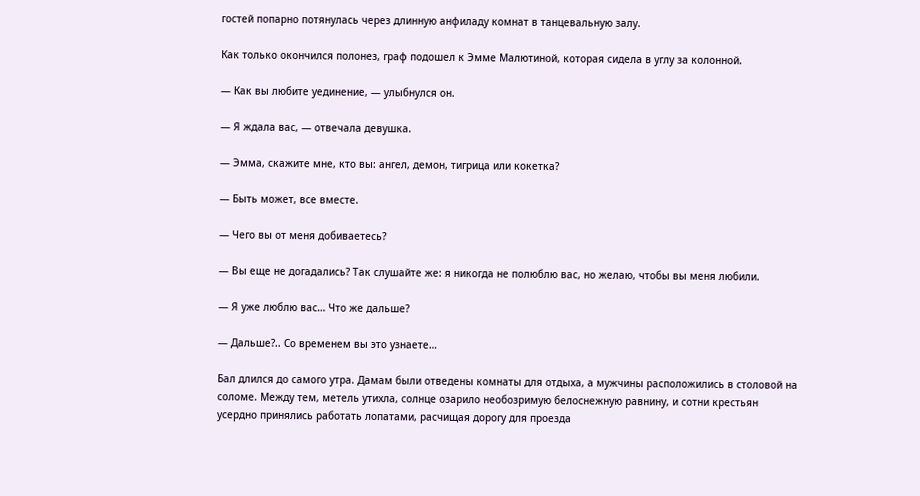гостей попарно потянулась через длинную анфиладу комнат в танцевальную залу.

Как только окончился полонез, граф подошел к Эмме Малютиной, которая сидела в углу за колонной.

— Как вы любите уединение, — улыбнулся он.

— Я ждала вас, — отвечала девушка.

— Эмма, скажите мне, кто вы: ангел, демон, тигрица или кокетка?

— Быть может, все вместе.

— Чего вы от меня добиваетесь?

— Вы еще не догадались? Так слушайте же: я никогда не полюблю вас, но желаю, чтобы вы меня любили.

— Я уже люблю вас… Что же дальше?

— Дальше?.. Со временем вы это узнаете…

Бал длился до самого утра. Дамам были отведены комнаты для отдыха, а мужчины расположились в столовой на соломе. Между тем, метель утихла, солнце озарило необозримую белоснежную равнину, и сотни крестьян усердно принялись работать лопатами, расчищая дорогу для проезда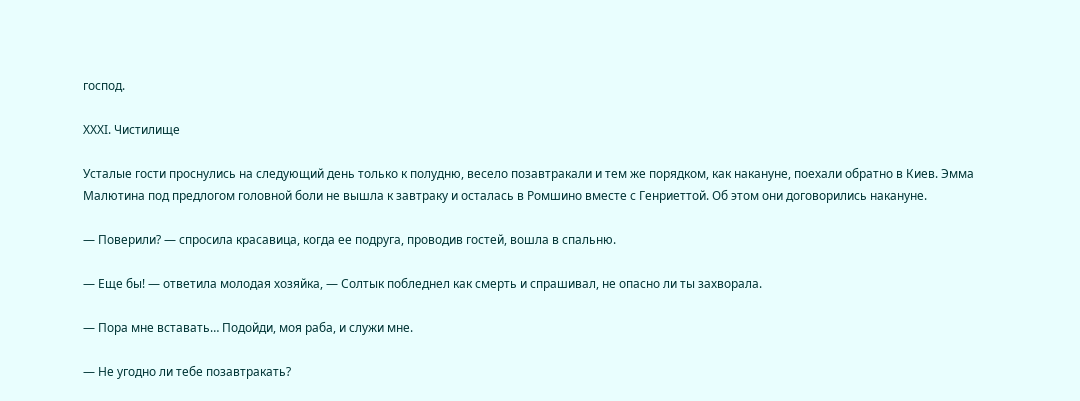господ.

XXXI. Чистилище

Усталые гости проснулись на следующий день только к полудню, весело позавтракали и тем же порядком, как накануне, поехали обратно в Киев. Эмма Малютина под предлогом головной боли не вышла к завтраку и осталась в Ромшино вместе с Генриеттой. Об этом они договорились накануне.

— Поверили? — спросила красавица, когда ее подруга, проводив гостей, вошла в спальню.

— Еще бы! — ответила молодая хозяйка, — Солтык побледнел как смерть и спрашивал, не опасно ли ты захворала.

— Пора мне вставать… Подойди, моя раба, и служи мне.

— Не угодно ли тебе позавтракать?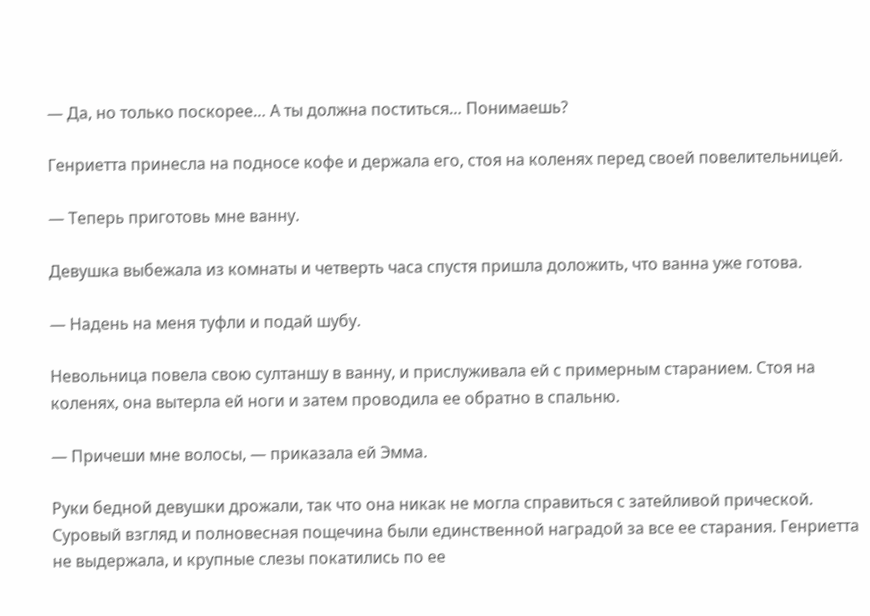— Да, но только поскорее… А ты должна поститься… Понимаешь?

Генриетта принесла на подносе кофе и держала его, стоя на коленях перед своей повелительницей.

— Теперь приготовь мне ванну.

Девушка выбежала из комнаты и четверть часа спустя пришла доложить, что ванна уже готова.

— Надень на меня туфли и подай шубу.

Невольница повела свою султаншу в ванну, и прислуживала ей с примерным старанием. Стоя на коленях, она вытерла ей ноги и затем проводила ее обратно в спальню.

— Причеши мне волосы, — приказала ей Эмма.

Руки бедной девушки дрожали, так что она никак не могла справиться с затейливой прической. Суровый взгляд и полновесная пощечина были единственной наградой за все ее старания. Генриетта не выдержала, и крупные слезы покатились по ее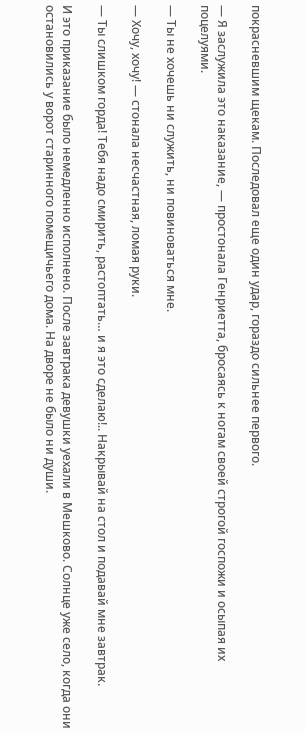покрасневшим щекам. Последовал еще один удар, гораздо сильнее первого.

— Я заслужила это наказание, — простонала Генриетта, бросаясь к ногам своей строгой госпожи и осыпая их поцелуями.

— Ты не хочешь ни служить, ни повиноваться мне.

— Хочу, хочу! — стонала несчастная, ломая руки.

— Ты слишком горда! Тебя надо смирить, растоптать… и я это сделаю!.. Накрывай на стол и подавай мне завтрак.

И это приказание было немедленно исполнено. После завтрака девушки уехали в Мешково. Солнце уже село, когда они остановились у ворот старинного помещичьего дома. На дворе не было ни души.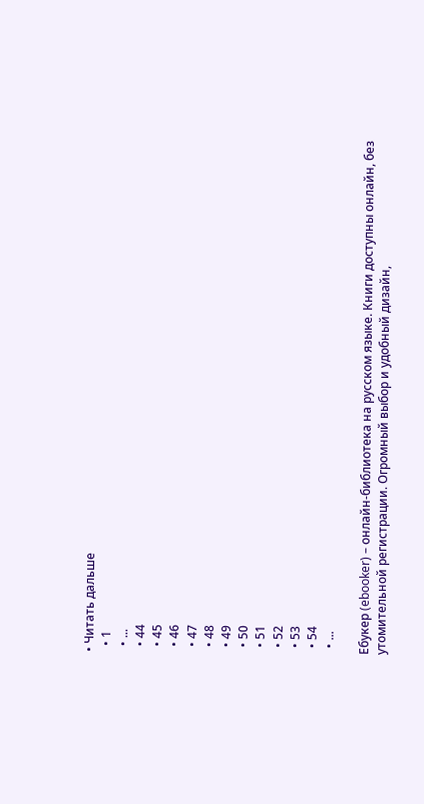• Читать дальше
  • 1
  • ...
  • 44
  • 45
  • 46
  • 47
  • 48
  • 49
  • 50
  • 51
  • 52
  • 53
  • 54
  • ...

Ебукер (ebooker) – онлайн-библиотека на русском языке. Книги доступны онлайн, без утомительной регистрации. Огромный выбор и удобный дизайн,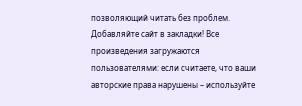позволяющий читать без проблем. Добавляйте сайт в закладки! Все произведения загружаются пользователями: если считаете, что ваши авторские права нарушены – используйте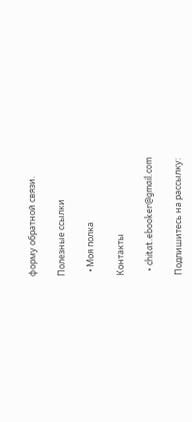форму обратной связи.

Полезные ссылки

  • Моя полка

Контакты

  • chitat.ebooker@gmail.com

Подпишитесь на рассылку: